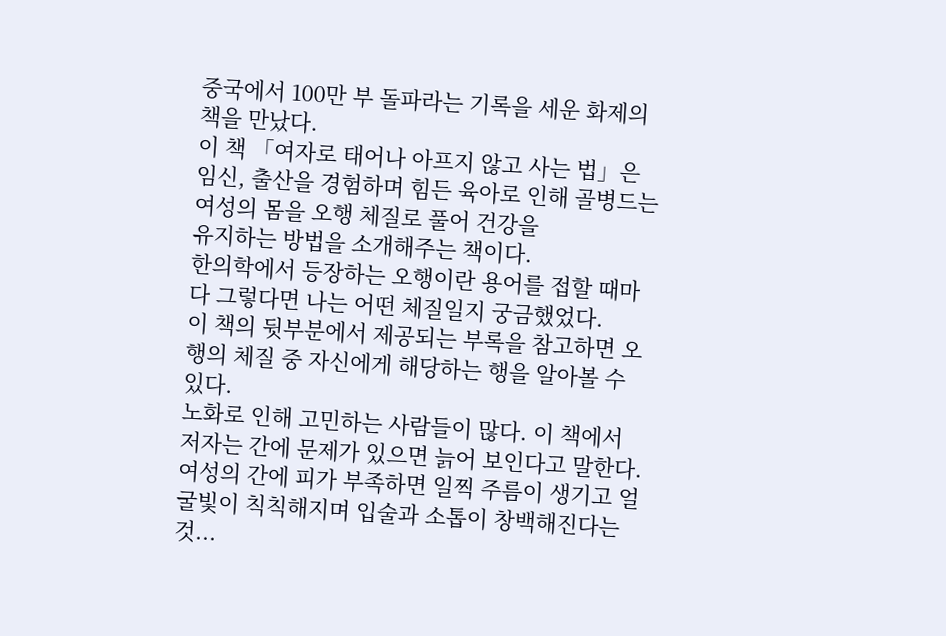중국에서 100만 부 돌파라는 기록을 세운 화제의 책을 만났다.
이 책 「여자로 태어나 아프지 않고 사는 법」은 임신, 출산을 경험하며 힘든 육아로 인해 골병드는 여성의 몸을 오행 체질로 풀어 건강을
유지하는 방법을 소개해주는 책이다.
한의학에서 등장하는 오행이란 용어를 접할 때마다 그렇다면 나는 어떤 체질일지 궁금했었다.
이 책의 뒷부분에서 제공되는 부록을 참고하면 오행의 체질 중 자신에게 해당하는 행을 알아볼 수 있다.
노화로 인해 고민하는 사람들이 많다. 이 책에서 저자는 간에 문제가 있으면 늙어 보인다고 말한다.
여성의 간에 피가 부족하면 일찍 주름이 생기고 얼굴빛이 칙칙해지며 입술과 소톱이 창백해진다는 것...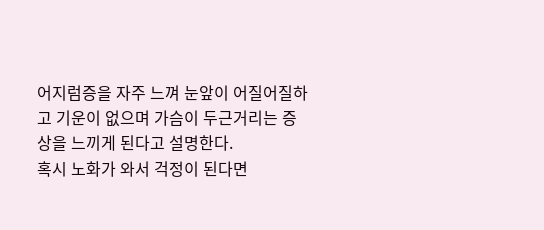어지럼증을 자주 느껴 눈앞이 어질어질하고 기운이 없으며 가슴이 두근거리는 증상을 느끼게 된다고 설명한다.
혹시 노화가 와서 걱정이 된다면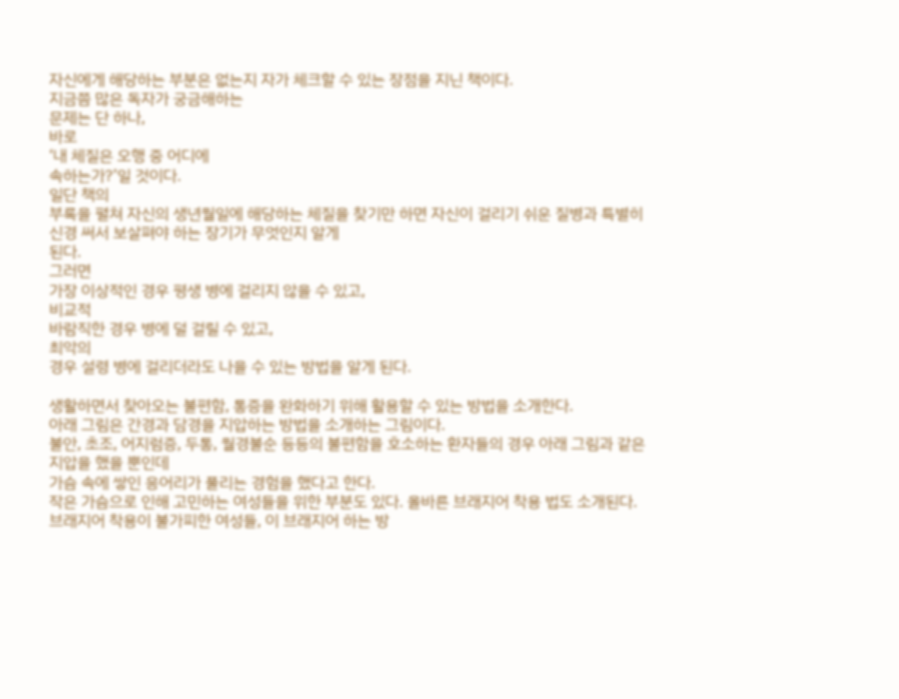자신에게 해당하는 부분은 없는지 자가 체크할 수 있는 장점을 지닌 책이다.
지금쯤 많은 독자가 궁금해하는
문제는 단 하나,
바로
‘내 체질은 오행 중 어디에
속하는가?’일 것이다.
일단 책의
부록을 펼쳐 자신의 생년월일에 해당하는 체질을 찾기만 하면 자신이 걸리기 쉬운 질병과 특별히 신경 써서 보살펴야 하는 장기가 무엇인지 알게
된다.
그러면
가장 이상적인 경우 평생 병에 걸리지 않을 수 있고,
비교적
바람직한 경우 병에 덜 걸릴 수 있고,
최악의
경우 설령 병에 걸리더라도 나을 수 있는 방법을 알게 된다.

생활하면서 찾아오는 불편함, 통증을 완화하기 위해 활용할 수 있는 방법을 소개한다.
아래 그림은 간경과 담경을 지압하는 방법을 소개하는 그림이다.
불안, 초조, 어지럼증, 두통, 월경불순 등등의 불편함을 호소하는 환자들의 경우 아래 그림과 같은 지압을 했을 뿐인데
가슴 속에 쌓인 응어리가 풀리는 경험을 했다고 한다.
작은 가슴으로 인해 고민하는 여성들을 위한 부분도 있다. 올바른 브래지어 착용 법도 소개된다.
브래지어 착용이 불가피한 여성들, 이 브래지어 하는 방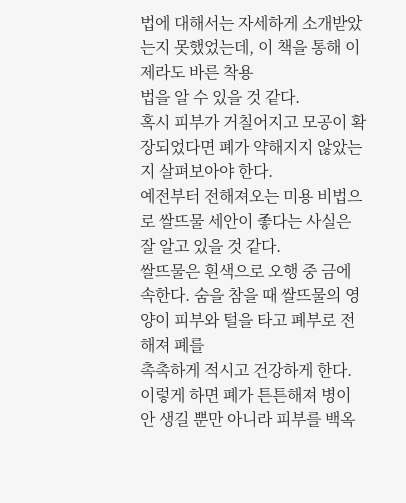법에 대해서는 자세하게 소개받았는지 못했었는데, 이 책을 통해 이제라도 바른 착용
법을 알 수 있을 것 같다.
혹시 피부가 거칠어지고 모공이 확장되었다면 폐가 약해지지 않았는지 살펴보아야 한다.
예전부터 전해져오는 미용 비법으로 쌀뜨물 세안이 좋다는 사실은 잘 알고 있을 것 같다.
쌀뜨물은 흰색으로 오행 중 금에 속한다. 숨을 참을 때 쌀뜨물의 영양이 피부와 털을 타고 폐부로 전해져 폐를
촉촉하게 적시고 건강하게 한다. 이렇게 하면 폐가 튼튼해져 병이 안 생길 뿐만 아니라 피부를 백옥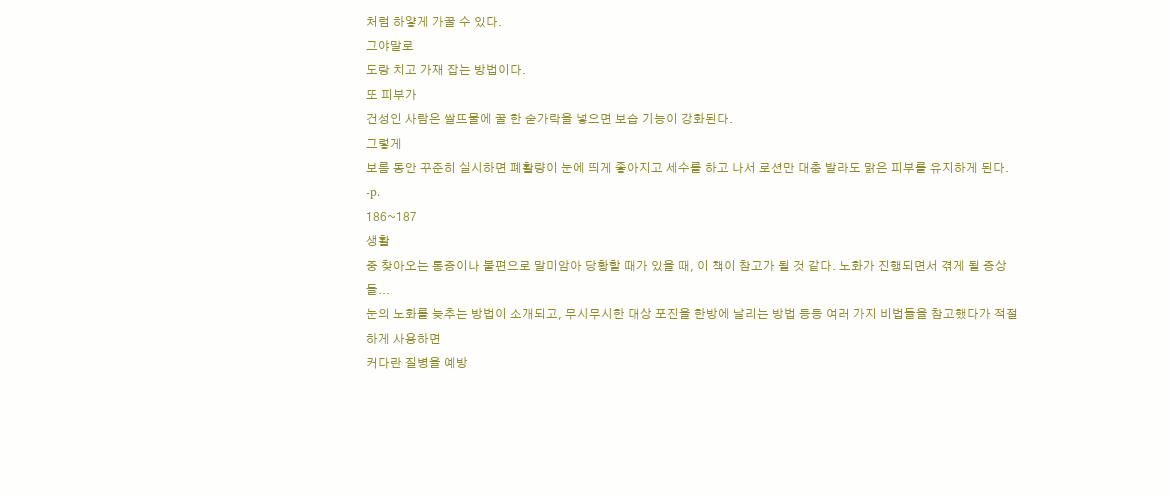처럼 하얗게 가꿀 수 있다.
그야말로
도랑 치고 가재 잡는 방법이다.
또 피부가
건성인 사람은 쌀뜨물에 꿀 한 숟가락을 넣으면 보습 기능이 강화된다.
그렇게
보름 동안 꾸준히 실시하면 폐활량이 눈에 띄게 좋아지고 세수를 하고 나서 로션만 대충 발라도 맑은 피부를 유지하게 된다.
-p.
186~187
생활
중 찾아오는 통증이나 불편으로 말미암아 당황할 때가 있을 때, 이 책이 참고가 될 것 같다. 노화가 진행되면서 겪게 될 증상들...
눈의 노화를 늦추는 방법이 소개되고, 무시무시한 대상 포진을 한방에 날리는 방법 등등 여러 가지 비법들을 참고했다가 적절하게 사용하면
커다란 질병을 예방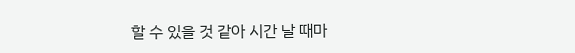할 수 있을 것 같아 시간 날 때마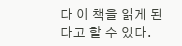다 이 책을 읽게 된다고 할 수 있다.